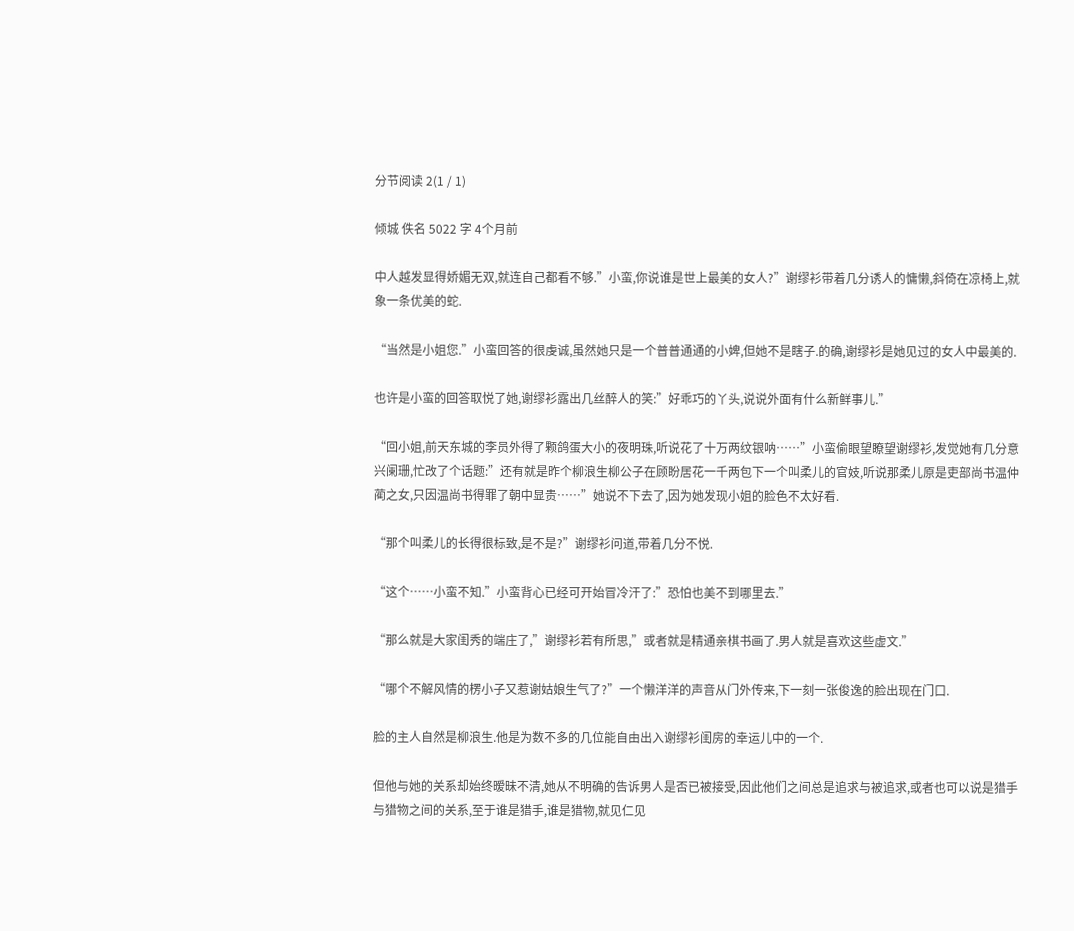分节阅读 2(1 / 1)

倾城 佚名 5022 字 4个月前

中人越发显得娇媚无双,就连自己都看不够.”小蛮,你说谁是世上最美的女人?”谢缪衫带着几分诱人的慵懒,斜倚在凉椅上,就象一条优美的蛇.

“当然是小姐您.”小蛮回答的很虔诚,虽然她只是一个普普通通的小婢,但她不是瞎子.的确,谢缪衫是她见过的女人中最美的.

也许是小蛮的回答取悦了她,谢缪衫露出几丝醉人的笑:”好乖巧的丫头,说说外面有什么新鲜事儿.”

“回小姐,前天东城的李员外得了颗鸽蛋大小的夜明珠,听说花了十万两纹银呐……”小蛮偷眼望瞭望谢缪衫,发觉她有几分意兴阑珊,忙改了个话题:”还有就是昨个柳浪生柳公子在顾盼居花一千两包下一个叫柔儿的官妓,听说那柔儿原是吏部尚书温仲蔺之女,只因温尚书得罪了朝中显贵……”她说不下去了,因为她发现小姐的脸色不太好看.

“那个叫柔儿的长得很标致,是不是?”谢缪衫问道,带着几分不悦.

“这个……小蛮不知.”小蛮背心已经可开始冒冷汗了:”恐怕也美不到哪里去.”

“那么就是大家闺秀的端庄了,”谢缪衫若有所思,”或者就是精通亲棋书画了.男人就是喜欢这些虚文.”

“哪个不解风情的楞小子又惹谢姑娘生气了?”一个懒洋洋的声音从门外传来,下一刻一张俊逸的脸出现在门口.

脸的主人自然是柳浪生.他是为数不多的几位能自由出入谢缪衫闺房的幸运儿中的一个.

但他与她的关系却始终暧昧不清,她从不明确的告诉男人是否已被接受,因此他们之间总是追求与被追求,或者也可以说是猎手与猎物之间的关系,至于谁是猎手,谁是猎物,就见仁见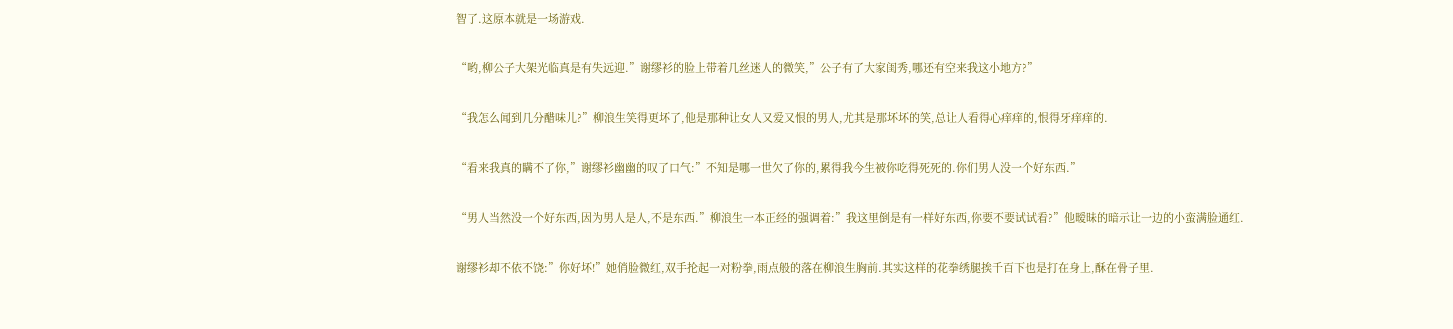智了.这原本就是一场游戏.

“哟,柳公子大架光临真是有失远迎.”谢缪衫的脸上带着几丝迷人的微笑,”公子有了大家闺秀,哪还有空来我这小地方?”

“我怎么闻到几分醋味儿?”柳浪生笑得更坏了,他是那种让女人又爱又恨的男人,尤其是那坏坏的笑,总让人看得心痒痒的,恨得牙痒痒的.

“看来我真的瞒不了你,”谢缪衫幽幽的叹了口气:”不知是哪一世欠了你的,累得我今生被你吃得死死的.你们男人没一个好东西.”

“男人当然没一个好东西,因为男人是人,不是东西.”柳浪生一本正经的强调着:”我这里倒是有一样好东西,你要不要试试看?”他暧昧的暗示让一边的小蛮满脸通红.

谢缪衫却不依不饶:”你好坏!”她俏脸微红,双手抡起一对粉拳,雨点般的落在柳浪生胸前.其实这样的花拳绣腿挨千百下也是打在身上,酥在骨子里.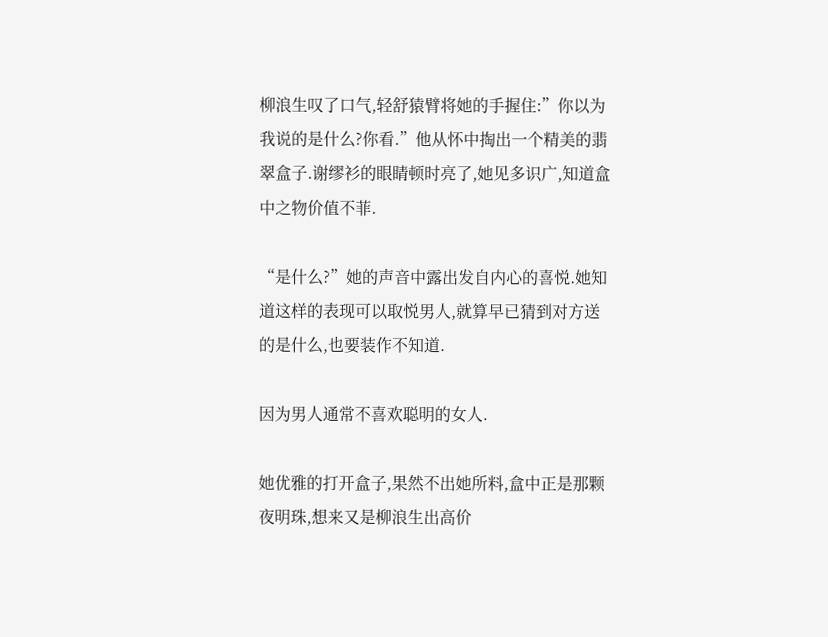柳浪生叹了口气,轻舒猿臂将她的手握住:”你以为我说的是什么?你看.”他从怀中掏出一个精美的翡翠盒子.谢缪衫的眼睛顿时亮了,她见多识广,知道盒中之物价值不菲.

“是什么?”她的声音中露出发自内心的喜悦.她知道这样的表现可以取悦男人,就算早已猜到对方送的是什么,也要装作不知道.

因为男人通常不喜欢聪明的女人.

她优雅的打开盒子,果然不出她所料,盒中正是那颗夜明珠,想来又是柳浪生出高价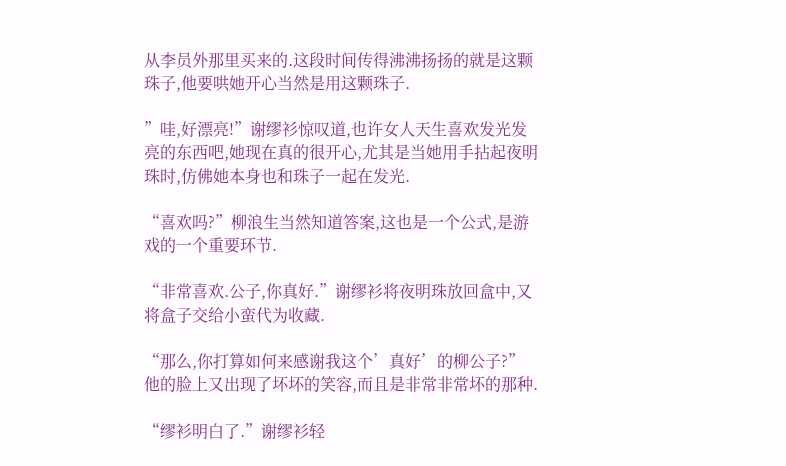从李员外那里买来的.这段时间传得沸沸扬扬的就是这颗珠子,他要哄她开心当然是用这颗珠子.

”哇,好漂亮!”谢缪衫惊叹道,也许女人天生喜欢发光发亮的东西吧,她现在真的很开心,尤其是当她用手拈起夜明珠时,仿佛她本身也和珠子一起在发光.

“喜欢吗?”柳浪生当然知道答案,这也是一个公式,是游戏的一个重要环节.

“非常喜欢.公子,你真好.”谢缪衫将夜明珠放回盒中,又将盒子交给小蛮代为收藏.

“那么,你打算如何来感谢我这个’真好’的柳公子?”他的脸上又出现了坏坏的笑容,而且是非常非常坏的那种.

“缪衫明白了.”谢缪衫轻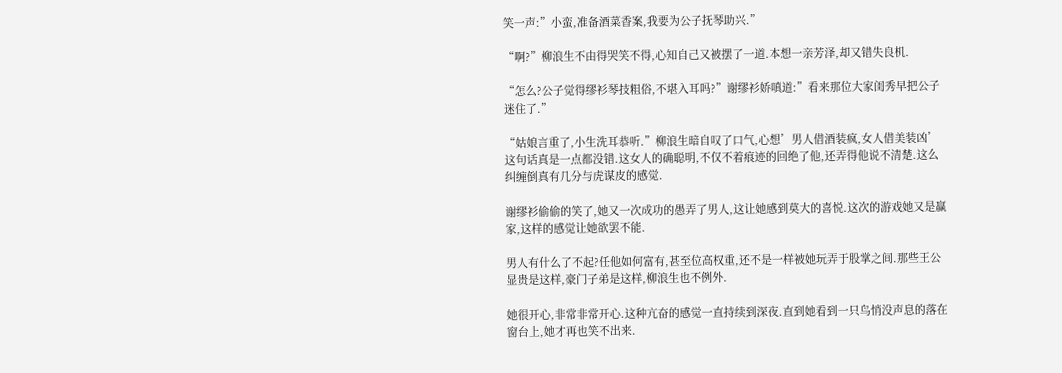笑一声:”小蛮,准备酒菜香案,我要为公子抚琴助兴.”

“啊?”柳浪生不由得哭笑不得,心知自己又被摆了一道.本想一亲芳泽,却又错失良机.

“怎么?公子觉得缪衫琴技粗俗,不堪入耳吗?”谢缪衫娇嗔道:”看来那位大家闺秀早把公子迷住了.”

“姑娘言重了,小生洗耳恭听.”柳浪生暗自叹了口气,心想’男人借酒装疯,女人借美装凶’这句话真是一点都没错.这女人的确聪明,不仅不着痕迹的回绝了他,还弄得他说不清楚.这么纠缠倒真有几分与虎谋皮的感觉.

谢缪衫偷偷的笑了,她又一次成功的愚弄了男人,这让她感到莫大的喜悦.这次的游戏她又是赢家,这样的感觉让她欲罢不能.

男人有什么了不起?任他如何富有,甚至位高权重,还不是一样被她玩弄于股掌之间.那些王公显贵是这样,豪门子弟是这样,柳浪生也不例外.

她很开心,非常非常开心.这种亢奋的感觉一直持续到深夜.直到她看到一只鸟悄没声息的落在窗台上,她才再也笑不出来.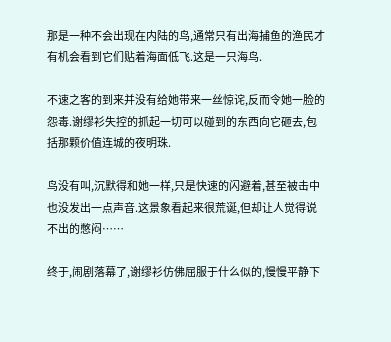那是一种不会出现在内陆的鸟,通常只有出海捕鱼的渔民才有机会看到它们贴着海面低飞.这是一只海鸟.

不速之客的到来并没有给她带来一丝惊诧,反而令她一脸的怨毒.谢缪衫失控的抓起一切可以碰到的东西向它砸去,包括那颗价值连城的夜明珠.

鸟没有叫,沉默得和她一样,只是快速的闪避着,甚至被击中也没发出一点声音.这景象看起来很荒诞,但却让人觉得说不出的憋闷……

终于,闹剧落幕了,谢缪衫仿佛屈服于什么似的,慢慢平静下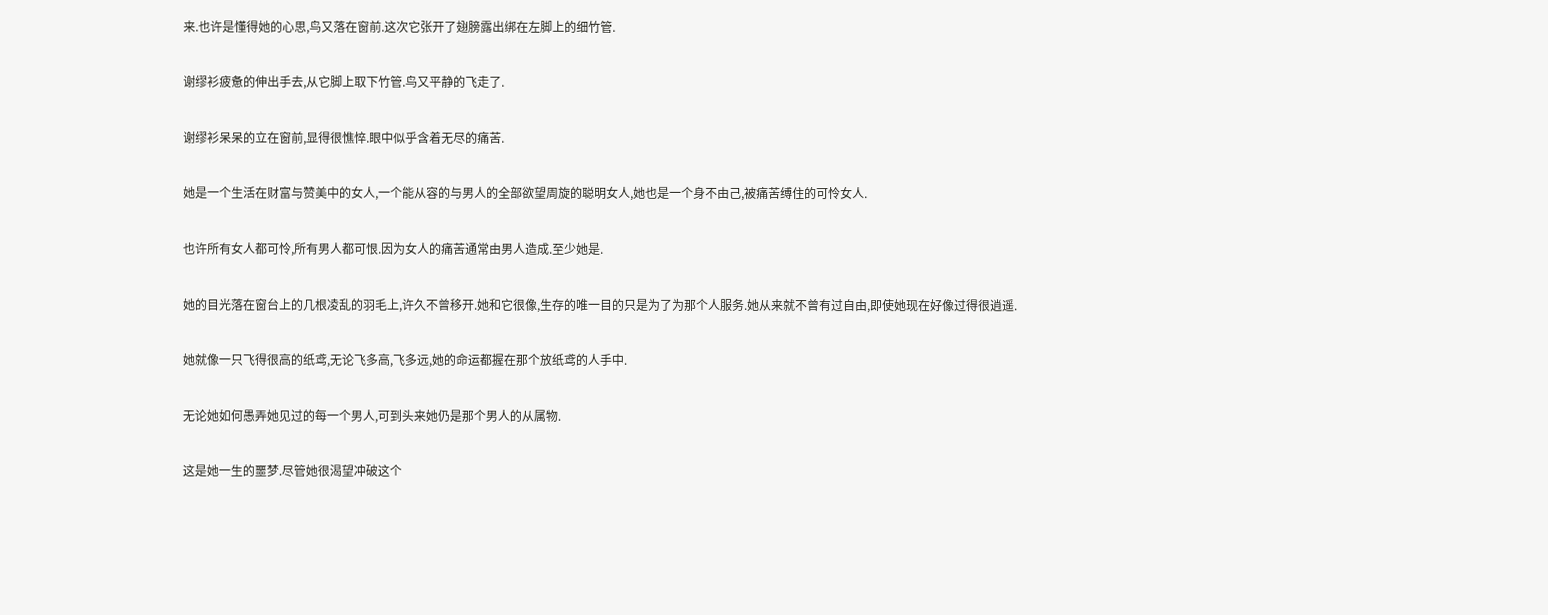来.也许是懂得她的心思,鸟又落在窗前.这次它张开了翅膀露出绑在左脚上的细竹管.

谢缪衫疲惫的伸出手去,从它脚上取下竹管.鸟又平静的飞走了.

谢缪衫呆呆的立在窗前,显得很憔悴.眼中似乎含着无尽的痛苦.

她是一个生活在财富与赞美中的女人,一个能从容的与男人的全部欲望周旋的聪明女人,她也是一个身不由己,被痛苦缚住的可怜女人.

也许所有女人都可怜,所有男人都可恨.因为女人的痛苦通常由男人造成.至少她是.

她的目光落在窗台上的几根凌乱的羽毛上,许久不曾移开.她和它很像,生存的唯一目的只是为了为那个人服务.她从来就不曾有过自由,即使她现在好像过得很逍遥.

她就像一只飞得很高的纸鸢,无论飞多高,飞多远,她的命运都握在那个放纸鸢的人手中.

无论她如何愚弄她见过的每一个男人,可到头来她仍是那个男人的从属物.

这是她一生的噩梦.尽管她很渴望冲破这个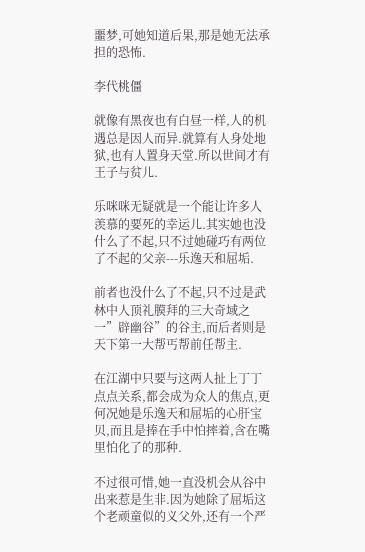噩梦,可她知道后果,那是她无法承担的恐怖.

李代桃僵

就像有黑夜也有白昼一样,人的机遇总是因人而异.就算有人身处地狱,也有人置身天堂.所以世间才有王子与贫儿.

乐咪咪无疑就是一个能让许多人羡慕的要死的幸运儿.其实她也没什么了不起,只不过她碰巧有两位了不起的父亲---乐逸天和屈垢.

前者也没什么了不起,只不过是武林中人顶礼膜拜的三大奇域之一”辟幽谷”的谷主,而后者则是天下第一大帮丐帮前任帮主.

在江湖中只要与这两人扯上丁丁点点关系,都会成为众人的焦点,更何况她是乐逸天和屈垢的心肝宝贝,而且是捧在手中怕摔着,含在嘴里怕化了的那种.

不过很可惜,她一直没机会从谷中出来惹是生非.因为她除了屈垢这个老顽童似的义父外,还有一个严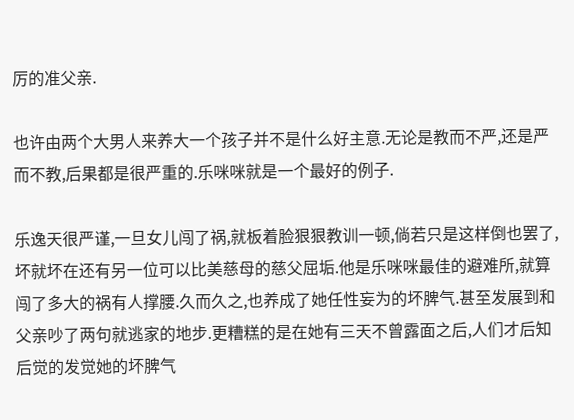厉的准父亲.

也许由两个大男人来养大一个孩子并不是什么好主意.无论是教而不严,还是严而不教,后果都是很严重的.乐咪咪就是一个最好的例子.

乐逸天很严谨,一旦女儿闯了祸,就板着脸狠狠教训一顿,倘若只是这样倒也罢了,坏就坏在还有另一位可以比美慈母的慈父屈垢.他是乐咪咪最佳的避难所,就算闯了多大的祸有人撑腰.久而久之,也养成了她任性妄为的坏脾气.甚至发展到和父亲吵了两句就逃家的地步.更糟糕的是在她有三天不曾露面之后,人们才后知后觉的发觉她的坏脾气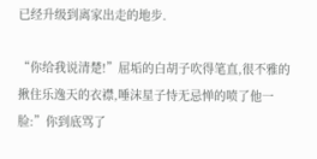已经升级到离家出走的地步.

“你给我说清楚!”屈垢的白胡子吹得笔直,很不雅的揪住乐逸天的衣襟,唾沫星子恃无忌惮的喷了他一脸:”你到底骂了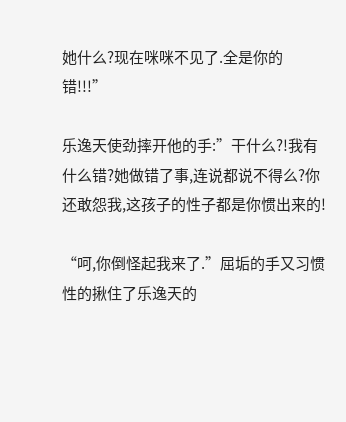她什么?现在咪咪不见了.全是你的错!!!”

乐逸天使劲摔开他的手:”干什么?!我有什么错?她做错了事,连说都说不得么?你还敢怨我,这孩子的性子都是你惯出来的!

“呵,你倒怪起我来了.”屈垢的手又习惯性的揪住了乐逸天的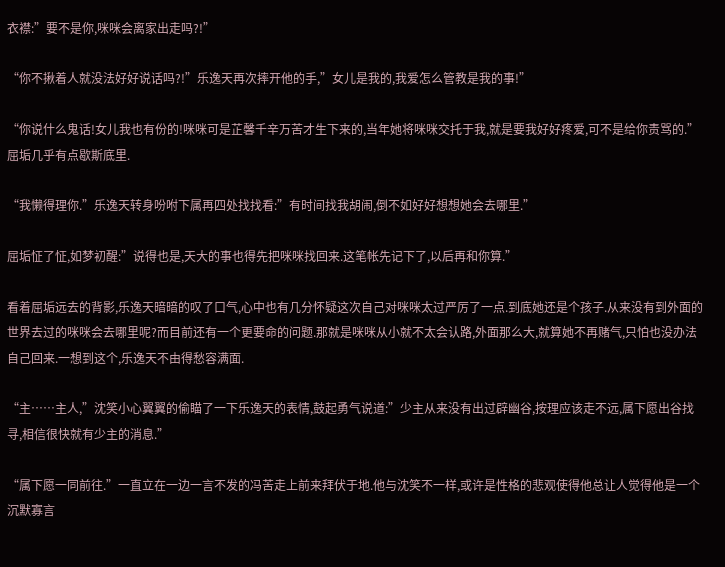衣襟:”要不是你,咪咪会离家出走吗?!”

“你不揪着人就没法好好说话吗?!”乐逸天再次摔开他的手,”女儿是我的,我爱怎么管教是我的事!”

“你说什么鬼话!女儿我也有份的!咪咪可是芷馨千辛万苦才生下来的,当年她将咪咪交托于我,就是要我好好疼爱,可不是给你责骂的.”屈垢几乎有点歇斯底里.

“我懒得理你.”乐逸天转身吩咐下属再四处找找看:”有时间找我胡闹,倒不如好好想想她会去哪里.”

屈垢怔了怔,如梦初醒:”说得也是,天大的事也得先把咪咪找回来.这笔帐先记下了,以后再和你算.”

看着屈垢远去的背影,乐逸天暗暗的叹了口气,心中也有几分怀疑这次自己对咪咪太过严厉了一点.到底她还是个孩子.从来没有到外面的世界去过的咪咪会去哪里呢?而目前还有一个更要命的问题.那就是咪咪从小就不太会认路,外面那么大,就算她不再赌气,只怕也没办法自己回来.一想到这个,乐逸天不由得愁容满面.

“主……主人,”沈笑小心翼翼的偷瞄了一下乐逸天的表情,鼓起勇气说道:”少主从来没有出过辟幽谷,按理应该走不远,属下愿出谷找寻,相信很快就有少主的消息.”

“属下愿一同前往.”一直立在一边一言不发的冯苦走上前来拜伏于地.他与沈笑不一样,或许是性格的悲观使得他总让人觉得他是一个沉默寡言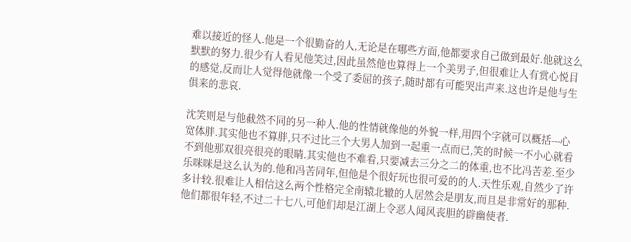难以接近的怪人.他是一个很勤奋的人,无论是在哪些方面,他都要求自己做到最好.他就这么默默的努力.很少有人看见他笑过,因此虽然他也算得上一个美男子,但很难让人有赏心悦目的感觉,反而让人觉得他就像一个受了委屈的孩子,随时都有可能哭出声来.这也许是他与生俱来的悲哀.

沈笑则是与他截然不同的另一种人.他的性情就像他的外貌一样,用四个字就可以概括---心宽体胖.其实他也不算胖,只不过比三个大男人加到一起重一点而已,笑的时候一不小心就看不到他那双很亮很亮的眼睛.其实他也不难看,只要减去三分之二的体重,也不比冯苦差.至少乐咪咪是这么认为的.他和冯苦同年,但他是个很好玩也很可爱的的人.天性乐观,自然少了许多计较.很难让人相信这么两个性格完全南辕北辙的人居然会是朋友,而且是非常好的那种.他们都很年轻,不过二十七八,可他们却是江湖上令恶人闻风丧胆的辟幽使者.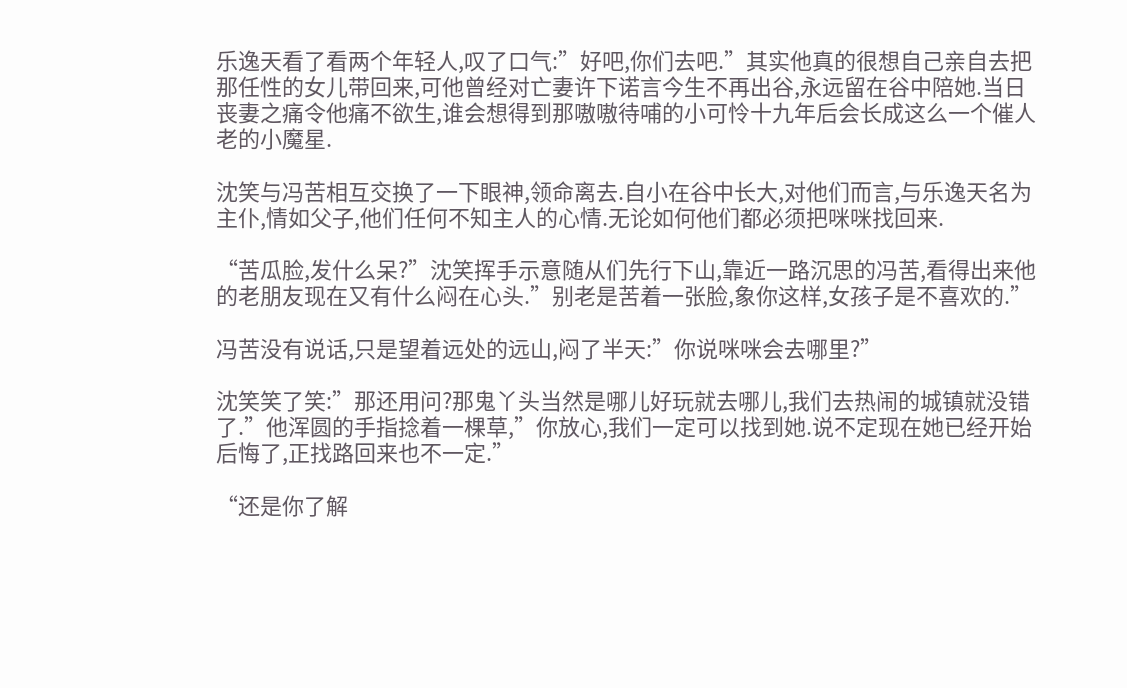乐逸天看了看两个年轻人,叹了口气:”好吧,你们去吧.”其实他真的很想自己亲自去把那任性的女儿带回来,可他曾经对亡妻许下诺言今生不再出谷,永远留在谷中陪她.当日丧妻之痛令他痛不欲生,谁会想得到那嗷嗷待哺的小可怜十九年后会长成这么一个催人老的小魔星.

沈笑与冯苦相互交换了一下眼神,领命离去.自小在谷中长大,对他们而言,与乐逸天名为主仆,情如父子,他们任何不知主人的心情.无论如何他们都必须把咪咪找回来.

“苦瓜脸,发什么呆?”沈笑挥手示意随从们先行下山,靠近一路沉思的冯苦,看得出来他的老朋友现在又有什么闷在心头.”别老是苦着一张脸,象你这样,女孩子是不喜欢的.”

冯苦没有说话,只是望着远处的远山,闷了半天:”你说咪咪会去哪里?”

沈笑笑了笑:”那还用问?那鬼丫头当然是哪儿好玩就去哪儿,我们去热闹的城镇就没错了.”他浑圆的手指捻着一棵草,”你放心,我们一定可以找到她.说不定现在她已经开始后悔了,正找路回来也不一定.”

“还是你了解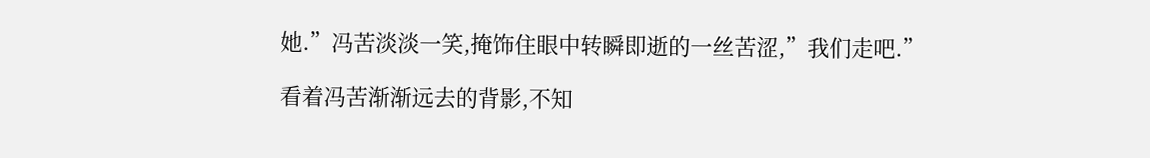她.”冯苦淡淡一笑,掩饰住眼中转瞬即逝的一丝苦涩,”我们走吧.”

看着冯苦渐渐远去的背影,不知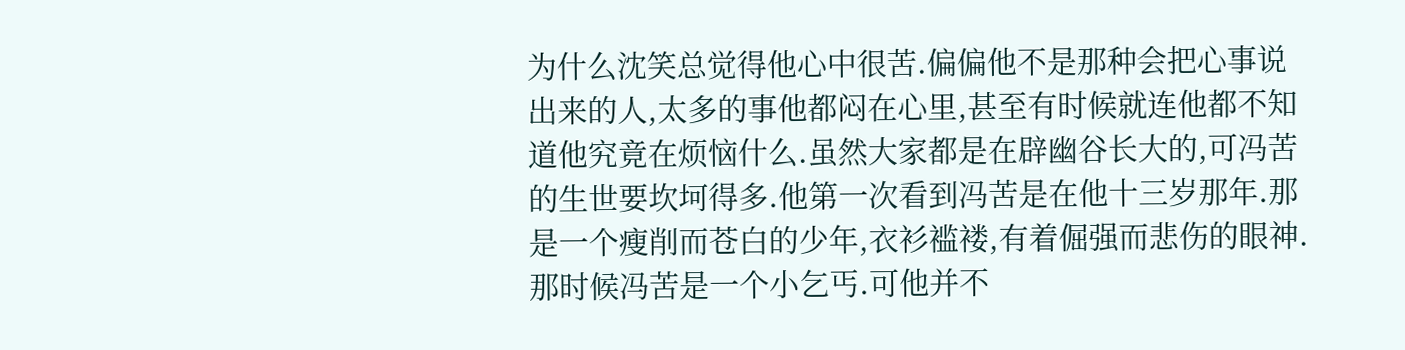为什么沈笑总觉得他心中很苦.偏偏他不是那种会把心事说出来的人,太多的事他都闷在心里,甚至有时候就连他都不知道他究竟在烦恼什么.虽然大家都是在辟幽谷长大的,可冯苦的生世要坎坷得多.他第一次看到冯苦是在他十三岁那年.那是一个瘦削而苍白的少年,衣衫褴褛,有着倔强而悲伤的眼神.那时候冯苦是一个小乞丐.可他并不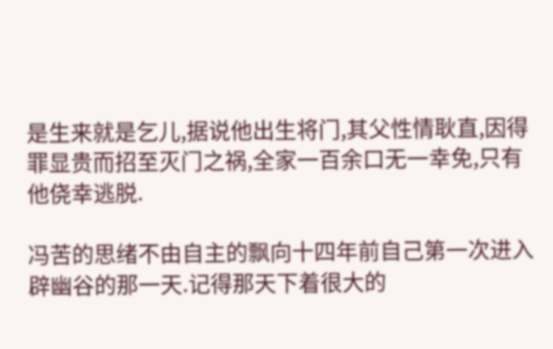是生来就是乞儿,据说他出生将门,其父性情耿直,因得罪显贵而招至灭门之祸,全家一百余口无一幸免,只有他侥幸逃脱.

冯苦的思绪不由自主的飘向十四年前自己第一次进入辟幽谷的那一天.记得那天下着很大的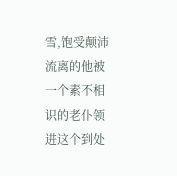雪,饱受颠沛流离的他被一个素不相识的老仆领进这个到处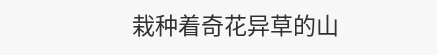栽种着奇花异草的山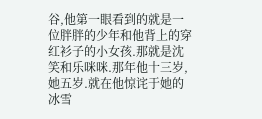谷,他第一眼看到的就是一位胖胖的少年和他背上的穿红衫子的小女孩.那就是沈笑和乐咪咪.那年他十三岁,她五岁.就在他惊诧于她的冰雪